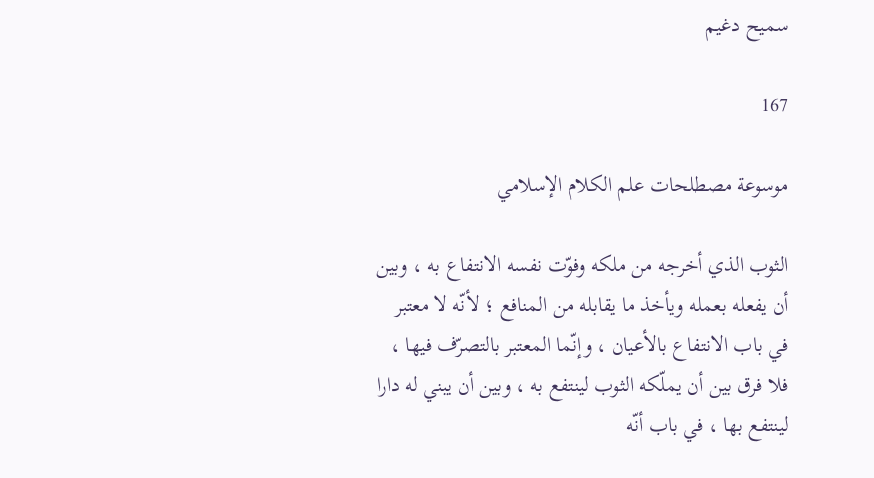سميح دغيم

167

موسوعة مصطلحات علم الكلام الإسلامي

الثوب الذي أخرجه من ملكه وفوّت نفسه الانتفاع به ، وبين أن يفعله بعمله ويأخذ ما يقابله من المنافع ؛ لأنّه لا معتبر في باب الانتفاع بالأعيان ، وإنّما المعتبر بالتصرّف فيها ، فلا فرق بين أن يملّكه الثوب لينتفع به ، وبين أن يبني له دارا لينتفع بها ، في باب أنّه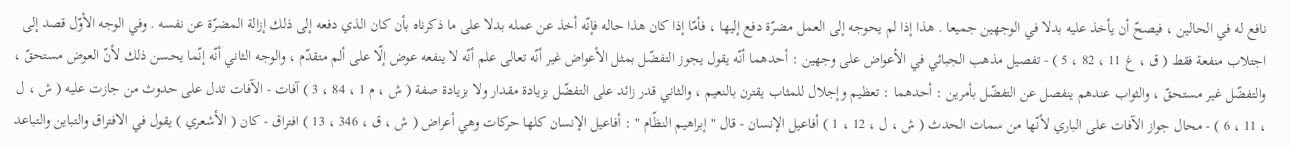نافع له في الحالين ، فيصحّ أن يأخذ عليه بدلا في الوجهين جميعا . هذا إذا لم يحوجه إلى العمل مضرّة دفع إليها ، فأمّا إذا كان هذا حاله فإنّه أخذ عن عمله بدلا على ما ذكرناه بأن كان الذي دفعه إلى ذلك إزالة المضرّة عن نفسه . وفي الوجه الأوّل قصد إلى اجتلاب منفعة فقط ( ق ، غ 11 ، 82 ، 5 ) - تفصيل مذهب الجبائي في الأعواض على وجهين : أحدهما أنّه يقول يجوز التفضّل بمثل الأعواض غير أنّه تعالى علم أنّه لا ينفعه عوض إلّا على ألم متقدّم ، والوجه الثاني أنّه إنّما يحسن ذلك لأنّ العوض مستحقّ ، والتفضّل غير مستحقّ ، والثواب عندهم ينفصل عن التفضّل بأمرين : أحدهما : تعظيم وإجلال للمثاب يقترن بالنعيم ، والثاني قدر زائد على التفضّل بزيادة مقدار ولا بزيادة صفة ( ش ، م 1 ، 84 ، 3 ) آفات - الآفات تدل على حدوث من جازت عليه ( ش ، ل ، 11 ، 6 ) - محال جواز الآفات على الباري لأنّها من سمات الحدث ( ش ، ل ، 12 ، 1 ) أفاعيل الإنسان - قال " إبراهيم النظّام " : أفاعيل الإنسان كلها حركات وهي أعراض ( ش ، ق ، 346 ، 13 ) افتراق - كان ( الأشعري ) يقول في الافتراق والتباين والتباعد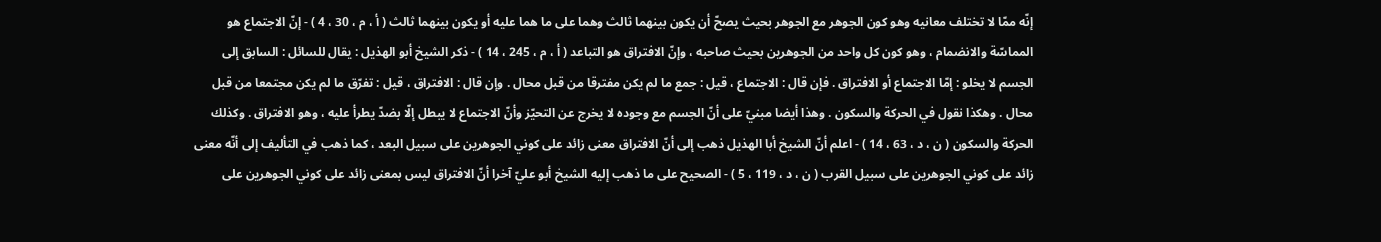إنّه ممّا لا تختلف معانيه وهو كون الجوهر مع الجوهر بحيث يصحّ أن يكون بينهما ثالث وهما على ما هما عليه أو يكون بينهما ثالث ( أ ، م ، 30 ، 4 ) - إنّ الاجتماع هو المماسّة والانضمام ، وهو كون كل واحد من الجوهرين بحيث صاحبه ، وإنّ الافتراق هو التباعد ( أ ، م ، 245 ، 14 ) - ذكر الشيخ أبو الهذيل : يقال للسائل : السابق إلى الجسم لا يخلو : إمّا الاجتماع أو الافتراق . فإن قال : الاجتماع ، قيل : جمع ما لم يكن مفترقا من قبل محال . وإن قال : الافتراق ، قيل : تفرّق ما لم يكن مجتمعا من قبل محال . وهكذا نقول في الحركة والسكون . وهذا أيضا مبنيّ على أنّ الجسم مع وجوده لا يخرج عن التحيّز وأنّ الاجتماع لا يبطل إلّا بضدّ يطرأ عليه ، وهو الافتراق . وكذلك الحركة والسكون ( ن ، د ، 63 ، 14 ) - اعلم أنّ الشيخ أبا الهذيل ذهب إلى أنّ الافتراق معنى زائد على كوني الجوهرين على سبيل البعد ، كما ذهب في التأليف إلى أنّه معنى زائد على كوني الجوهرين على سبيل القرب ( ن ، د ، 119 ، 5 ) - الصحيح على ما ذهب إليه الشيخ أبو عليّ آخرا أنّ الافتراق ليس بمعنى زائد على كوني الجوهرين على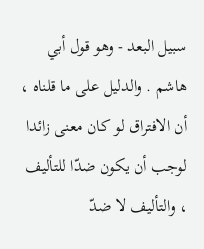سبيل البعد - وهو قول أبي هاشم . والدليل على ما قلناه ، أن الافتراق لو كان معنى زائدا لوجب أن يكون ضدّا للتأليف ، والتأليف لا ضدّ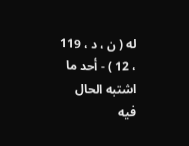له ( ن ، د ، 119 ، 12 ) - أحد ما اشتبه الحال فيه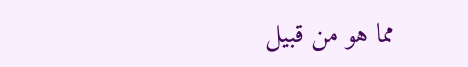مما هو من قبيل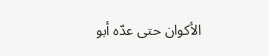الأكوان حتى عدّه أبو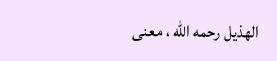الهذيل رحمه اللّه ، معنى